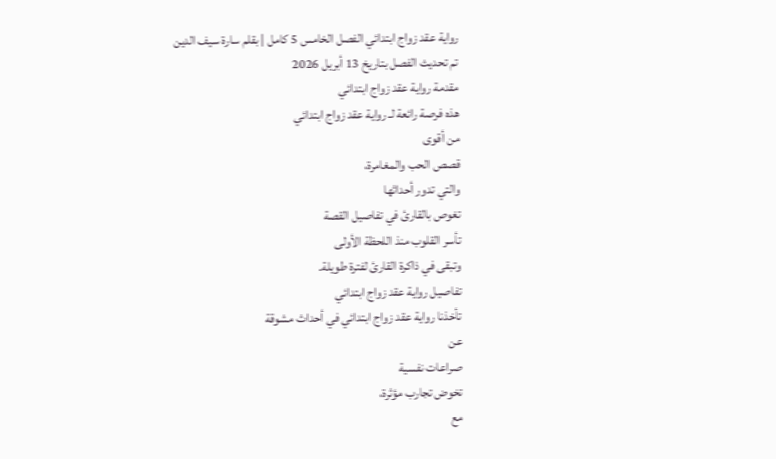رواية عقد زواج ابتدائي الفصل الخامس 5 كامل | بقلم سارة سيف الدين
تم تحديث الفصل بتاريخ 13 أبريل 2026
مقدمة رواية عقد زواج ابتدائي
هذه فرصة رائعة لـ رواية عقد زواج ابتدائي
من أقوى
قصص الحب والمغامرة،
والتي تدور أحداثها
تغوص بالقارئ في تفاصيل القصة
تأسر القلوب منذ اللحظة الأولى
وتبقى في ذاكرة القارئ لفترة طويلة.
تفاصيل رواية عقد زواج ابتدائي
تأخذنا رواية عقد زواج ابتدائي في أحداث مشوقة
عن
صراعات نفسية
تخوض تجارب مؤثرة،
مع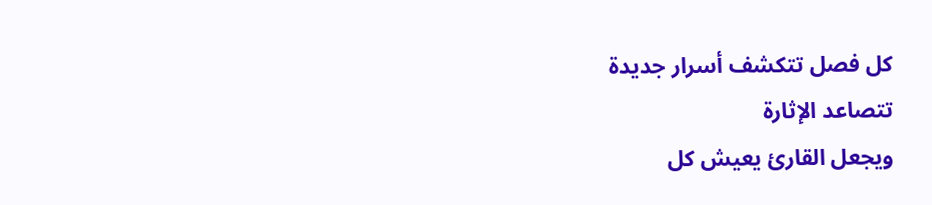كل فصل تتكشف أسرار جديدة
تتصاعد الإثارة
ويجعل القارئ يعيش كل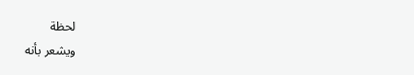لحظة
ويشعر بأنه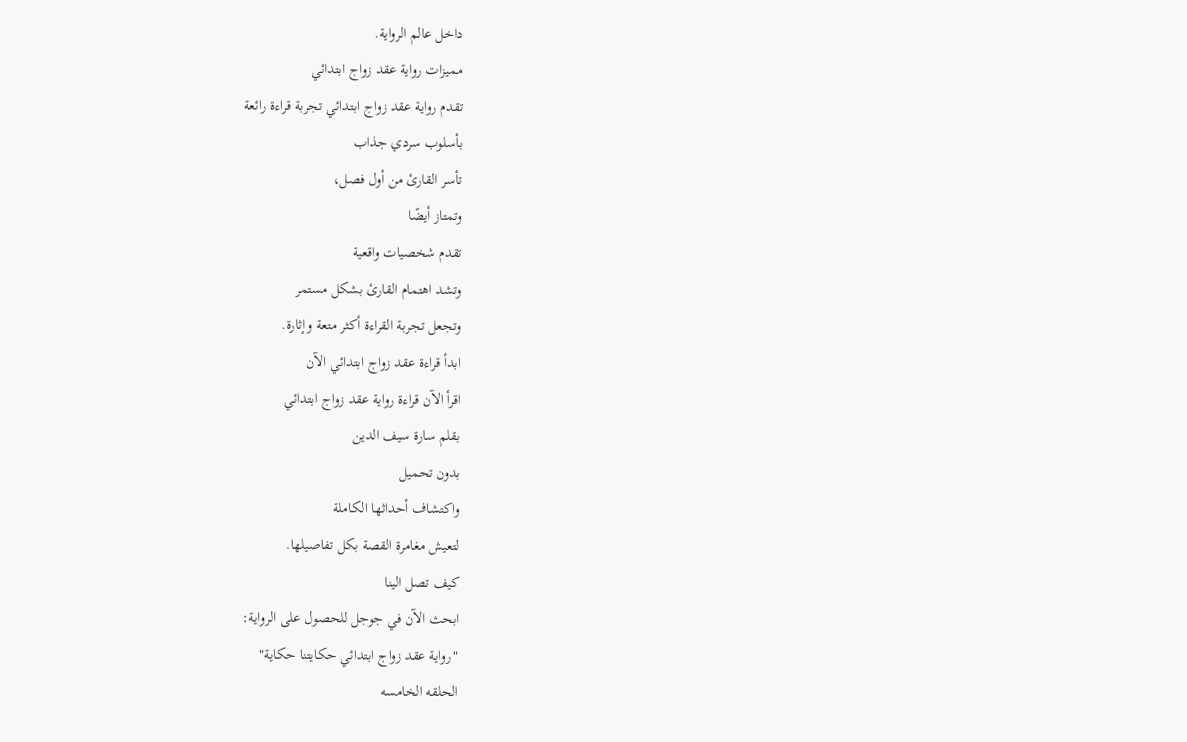داخل عالم الرواية.
مميزات رواية عقد زواج ابتدائي
تقدم رواية عقد زواج ابتدائي تجربة قراءة رائعة
بأسلوب سردي جذاب
تأسر القارئ من أول فصل،
وتمتاز أيضًا
تقدم شخصيات واقعية
وتشد اهتمام القارئ بشكل مستمر
وتجعل تجربة القراءة أكثر متعة وإثارة.
ابدأ قراءة عقد زواج ابتدائي الآن
اقرأ الآن قراءة رواية عقد زواج ابتدائي
بقلم سارة سيف الدين
بدون تحميل
واكتشاف أحداثها الكاملة
لتعيش مغامرة القصة بكل تفاصيلها.
كيف تصل الينا
ابحث الآن في جوجل للحصول على الرواية:
"رواية عقد زواج ابتدائي حكايتنا حكاية"
الحلقه الخامسه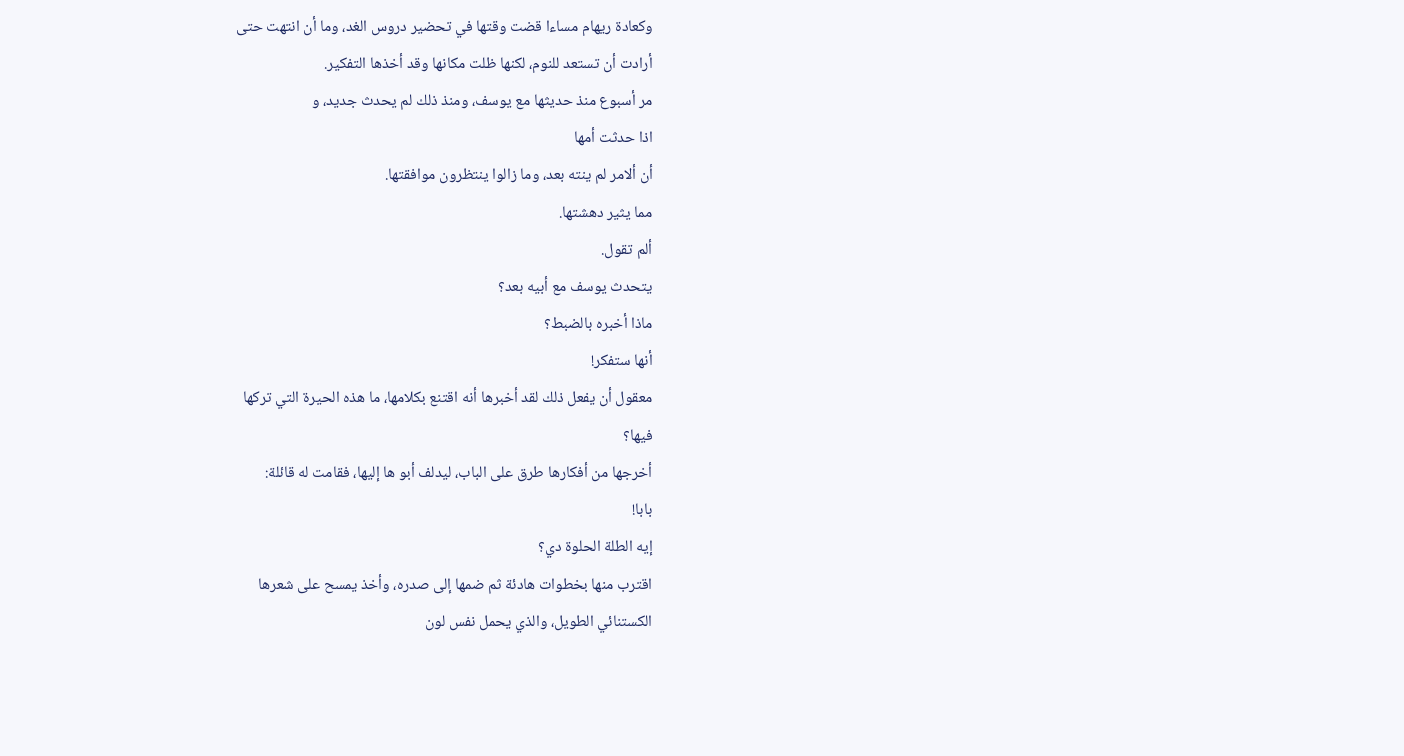وكعادة ريهام مساءا قضت وقتها في تحضير دروس الغد، وما أن انتهت حتى
أرادت أن تستعد للنوم، لكنها ظلت مكانها وقد أخذها التفكير.
مر أسبوع منذ حديثها مع يوسف، ومنذ ذلك لم يحدث جديد، و
اذا حدثت أمها
أن ألامر لم ينته بعد، وما زالوا ينتظرون موافقتها.
مما يثير دهشتها.
ألم تقول.
يتحدث يوسف مع أبيه بعد؟
ماذا أخبره بالضبط؟
أنها ستفكر!
معقول أن يفعل ذلك لقد أخبرها أنه اقتنع بكلامها، ما هذه الحيرة التي تركها
فيها؟
أخرجها من أفكارها طرق على الباب، ليدلف أبو ها إليها، فقامت له قائلة:
بابا!
إيه الطلة الحلوة دي؟
اقترب منها بخطوات هادئة ثم ضمها إلى صدره، وأخذ يمسح على شعرها
الكستنائي الطويل، والذي يحمل نفس لون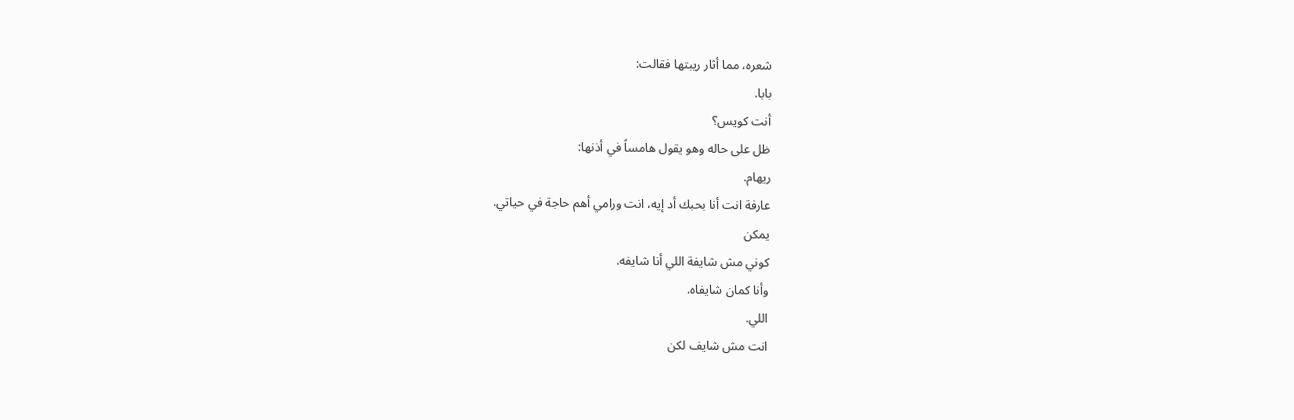شعره، مما أثار ريبتها فقالت:
بابا.
أنت كويس؟
ظل على حاله وهو يقول هامساً في أذنها:
ريهام.
عارفة انت أنا بحبك أد إيه، انت ورامي أهم حاجة في حياتي.
يمكن
كوني مش شايفة اللي أنا شايفه.
وأنا كمان شايفاه.
اللي.
انت مش شايف لكن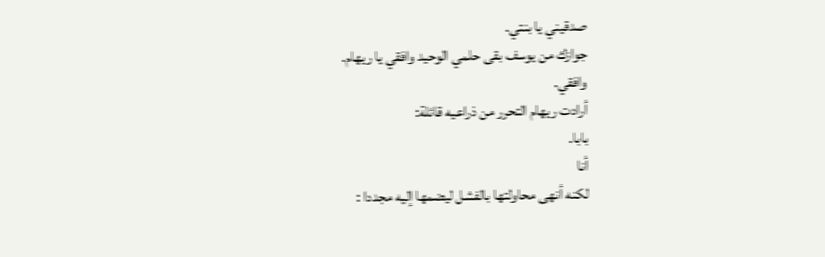صدقيني يا بنتي.
جوازك من يوسف بقى حلمي الوحيد وافقي يا ريهام.
وافقي.
أرادت ريهام التحرر من ذراعيه قائلة:
بابا.
أنا
لكنه أنهى محاولتها بالفشل ليضمها إليه مجددا :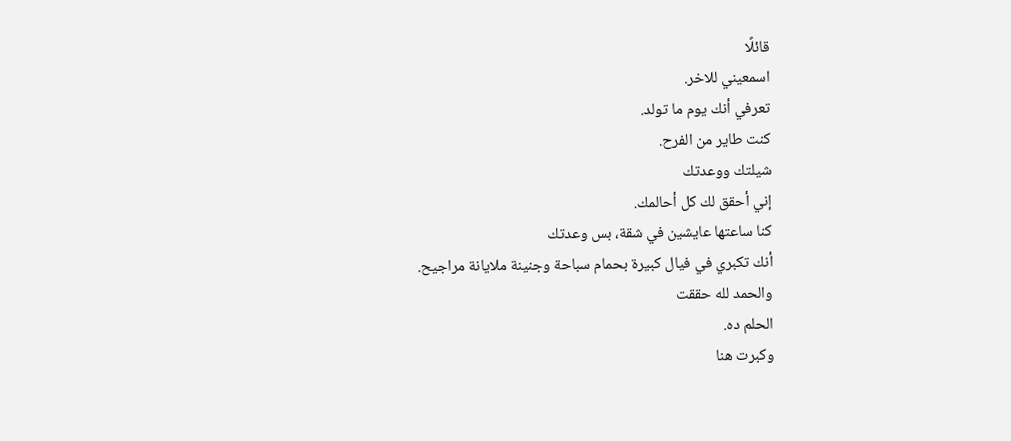قائلًا
اسمعيني للاخر.
تعرفي أنك يوم ما تولد.
كنت طاير من الفرح.
شيلتك ووعدتك
إني أحقق لك كل أحالمك.
كنا ساعتها عايشين في شقة، بس وعدتك
أنك تكبري في فيال كبيرة بحمام سباحة وجنينة ملايانة مراجيح.
والحمد لله حققت
الحلم ده.
وكبرت هنا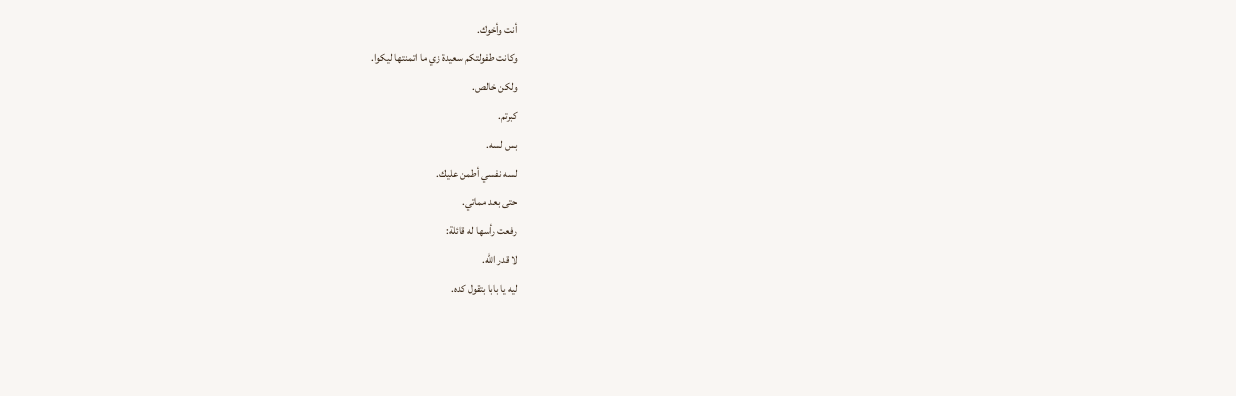أنت وأخوك.
وكانت طفولتكم سعيدة زي ما اتمنتها ليكوا.
ولكن خالص.
كبرتم.
بس لسه.
لسه نفسي أطمن عليك.
حتى بعد مماتي.
رفعت رأسها له قائلة:
لا قدر الله.
ليه يا بابا بتقول كده.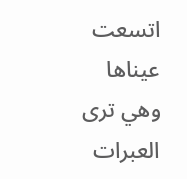اتسعت عيناها وهي ترى العبرات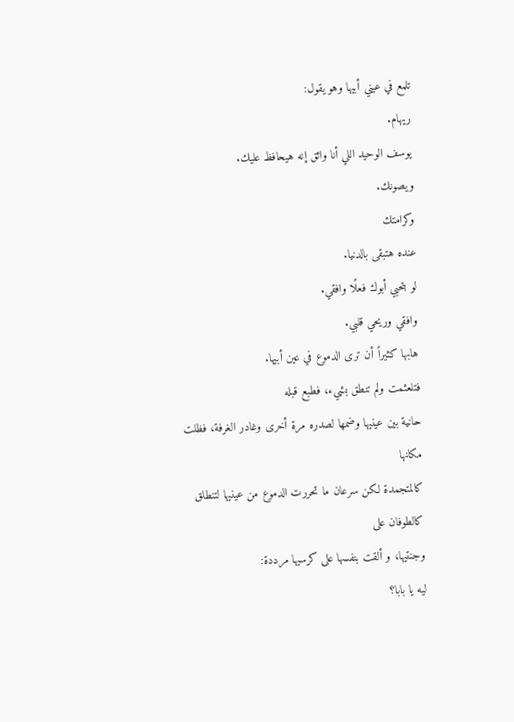تلمع في عيني أبيها وهو يقول:
ريهام.
يوسف الوحيد اللي أنا واثق إنه هيحافظ عليك.
ويصونك.
وكرامتك
عنده هتبقى بالدنيا.
لو بتحبي أبوك فعلًا وافقي.
وافقي وريحي قلبي.
هابها كثيراً أن ترى الدموع في عين أبيها.
فتلعثمت ولم تنطق بشيء، فطبع قبله
حانية بين عينيها وضمها لصدره مرة أخرى وغادر الغرفة، فظلت مكانها
كالمتجمدة لكن سرعان ما تحررت الدموع من عينيها لتنطلق كالطوفان على
وجنتيها، و ألقت بنفسها على كرسيها مرددة:
ليه يا بابا؟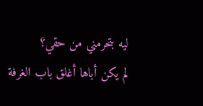ليه بتحرمني من حقي؟
لم يكن أباها أغلق باب الغرفة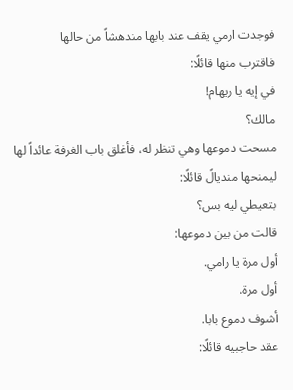فوجدت ارمي يقف عند بابها مندهشاً من حالها
فاقترب منها قائلًا:
في إيه يا ريهام!
مالك؟
مسحت دموعها وهي تنظر له، فأغلق باب الغرفة عائداً لها ليمنحها منديالً قائلًا:
بتعيطي ليه بس؟
قالت من بين دموعها:
أول مرة يا رامي.
أول مرة.
أشوف دموع بابا.
عقد حاجبيه قائلًا: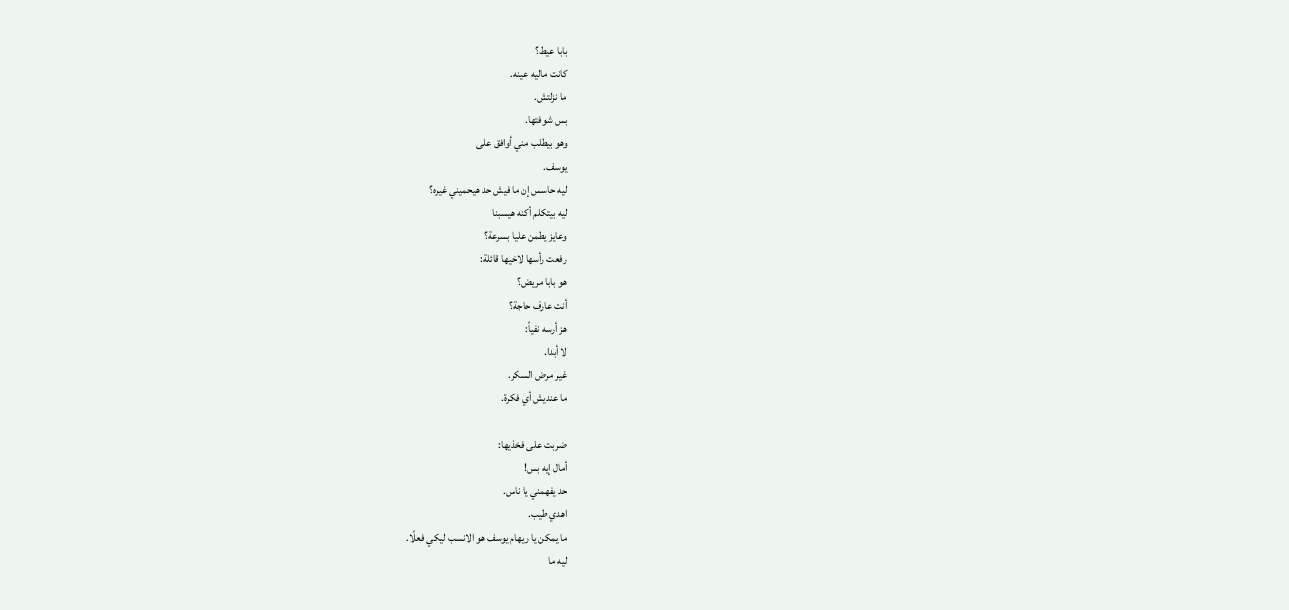بابا عيط؟
كانت ماليه عينه.
ما نزلتش.
بس شوفتها.
وهو بيطلب مني أوافق على
يوسف.
ليه حاسس إن ما فيش حد هيحميني غيره؟
ليه بيتكلم أكنه هيسبنا
وعايز يطمن عليا بسرعة؟
رفعت رأسها لاخيها قائلة:
هو بابا مريض؟
أنت عارف حاجة؟
هز أرسه نفياً:
لا أبدا.
غير مرض السكر.
ما عنديش أي فكرة.

ضربت على فخذيها:
أمال إيه بس!
حد يفهمني يا ناس.
اهدي طيب.
ما يمكن يا ريهام يوسف هو الانسب ليكي فعلًا.
ليه ما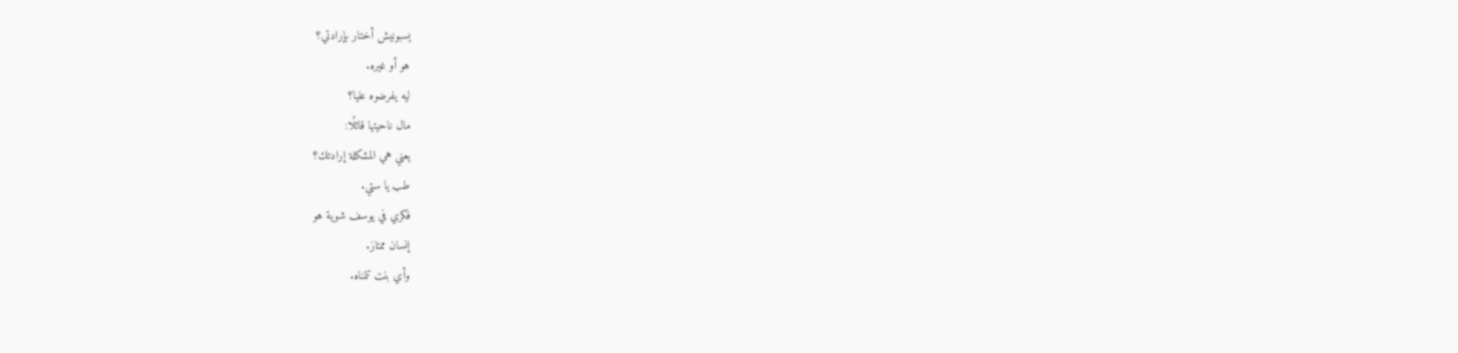يسبونيش أختار بإرادتي؟
هو أو غيره.
ليه يفرضوه عليا؟
مال ناحيتها قائلًا:
يعني هي المشكلة إرادتك؟
طب يا ستي.
فكري في يوسف شوية هو
إنسان ممتاز.
وأي بنت تتمناه.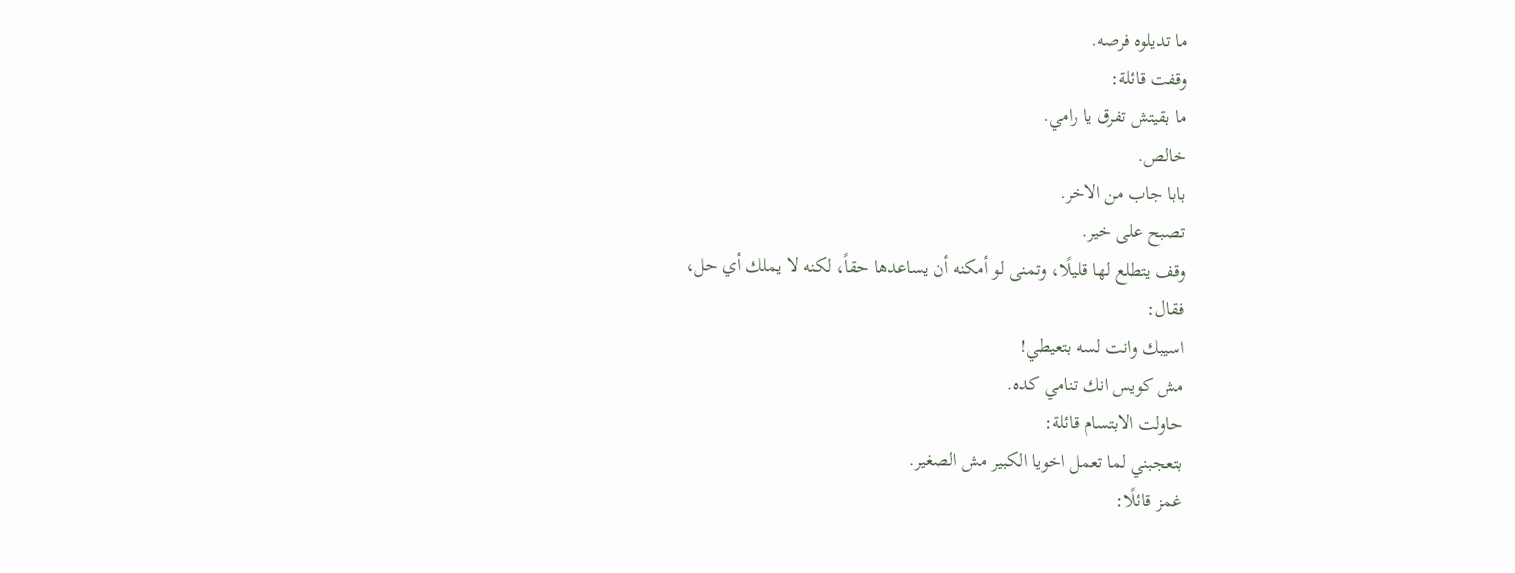ما تديلوه فرصه.
وقفت قائلة:
ما بقيتش تفرق يا رامي.
خالص.
بابا جاب من الاخر.
تصبح على خير.
وقف يتطلع لها قليلًا، وتمنى لو أمكنه أن يساعدها حقاً، لكنه لا يملك أي حل،
فقال:
اسيبك وانت لسه بتعيطي!
مش كويس انك تنامي كده.
حاولت الابتسام قائلة:
بتعجبني لما تعمل اخويا الكبير مش الصغير.
غمز قائلًا: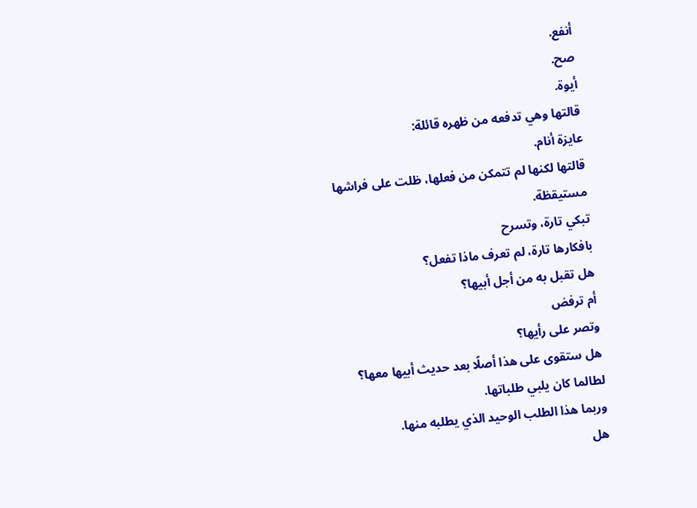أنفع.
صح.
أيوة.
قالتها وهي تدفعه من ظهره قائلة:
عايزة أنام.
قالتها لكنها لم تتمكن من فعلها، ظلت على فراشها مستيقظة.
تبكي تارة، وتسرح
بافكارها تارة، لم تعرف ماذا تفعل؟
هل تقبل به من أجل أبيها؟
أم ترفض
وتصر على رأيها؟
هل ستقوى على هذا أصلًا بعد حديث أبيها معها؟
لطالما كان يلبي طلباتها.
وربما هذا الطلب الوحيد الذي يطلبه منها.
هل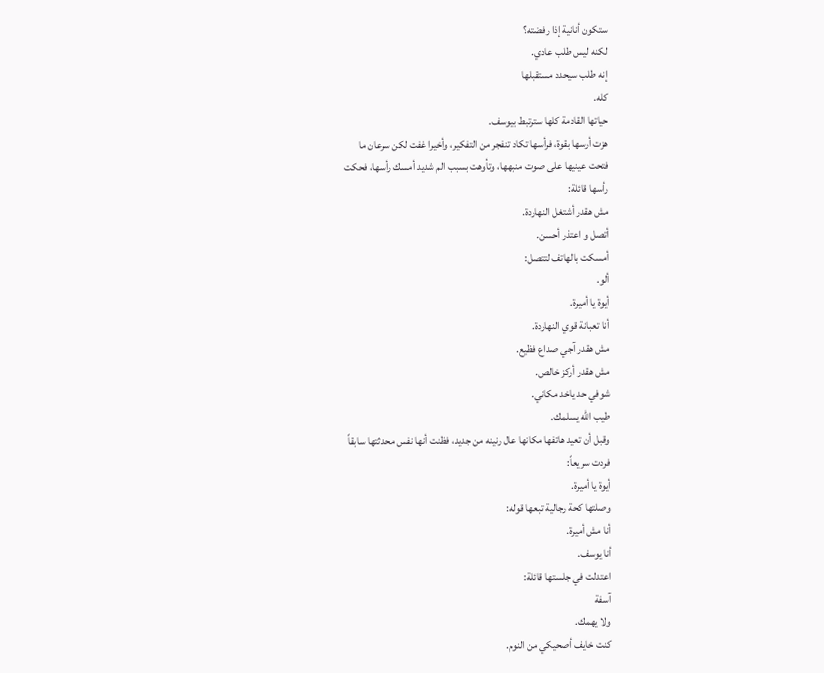ستكون أنانية إذا رفضته؟
لكنه ليس طلب عادي.
إنه طلب سيحدد مستقبلها
كله.
حياتها القادمة كلها سترتبط بيوسف.
هزت أرسها بقوة، فرأسها تكاد تنفجر من التفكير، وأخيرا غفت لكن سرعان ما
فتحت عينيها على صوت منبهها، وتأوهت بسبب الم شديد أمسك رأسها، فحكت
رأسها قائلة:
مش هقدر أشتغل النهاردة.
أتصل و اعتذر أحسن.
أمسكت بالهاتف لتتصل:
ألو.
أيوة يا أميرة.
أنا تعبانة قوي النهاردة.
مش هقدر آجي صداع فظيع.
مش هقدر أركز خالص.
شوفي حد ياخد مكاني.
طيب الله يسلمك.
وقبل أن تعيد هاتفها مكانها عال رنينه من جديد، فظنت أنها نفس محدثتها سابقاً
فردت سريعاً:
أيوة يا أميرة.
وصلتها كحة رجالية تبعها قوله:
أنا مش أميرة.
أنا يوسف.
اعتدلت في جلستها قائلة:
آسفة
ولا يهمك.
كنت خايف أصحيكي من النوم.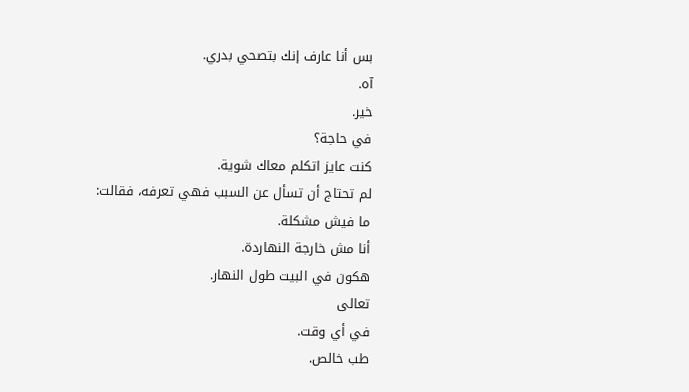بس أنا عارف إنك بتصحي بدري.
آه.
خير.
في حاجة؟
كنت عايز اتكلم معاك شوية.
لم تحتاج أن تسأل عن السبب فهي تعرفه، فقالت:
ما فيش مشكلة.
أنا مش خارجة النهاردة.
هكون في البيت طول النهار.
تعالى
في أي وقت.
طب خالص.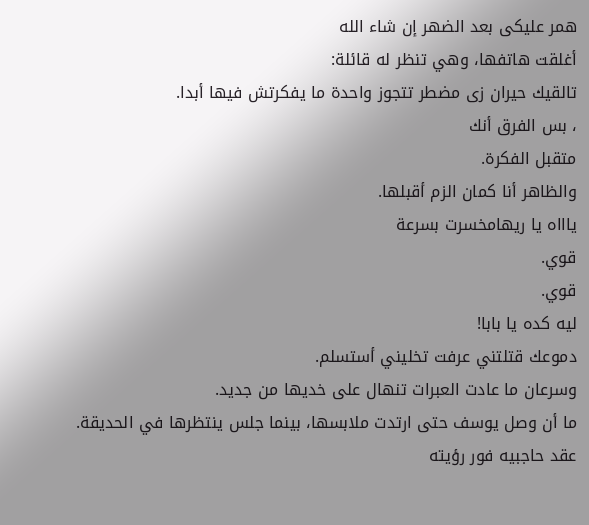همر عليكى بعد الضهر إن شاء الله
أغلقت هاتفها، وهي تنظر له قائلة:
تالقيك حيران زى مضطر تتجوز واحدة ما يفكرتش فيها أبدا.
، بس الفرق أنك
متقبل الفكرة.
والظاهر أنا كمان الزم أقبلها.
ياااه يا ريهامخسرت بسرعة
قوي.
قوي.
ليه كده يا بابا!
دموعك قتلتني عرفت تخليني أستسلم.
وسرعان ما عادت العبرات تنهال على خديها من جديد.
ما أن وصل يوسف حتى ارتدت ملابسها، بينما جلس ينتظرها في الحديقة.
عقد حاجبيه فور رؤيته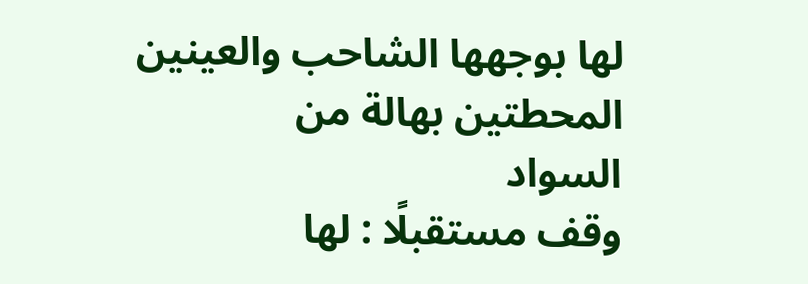لها بوجهها الشاحب والعينين المحطتين بهالة من
السواد
وقف مستقبلًا : لها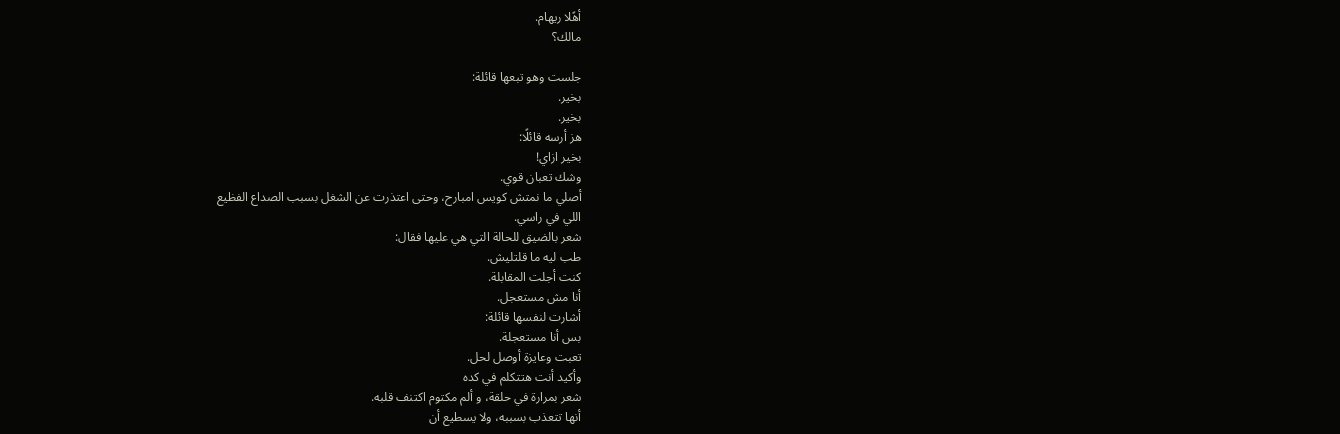أهًلا ريهام.
مالك؟

جلست وهو تبعها قائلة:
بخير.
بخير.
هز أرسه قائلًا:
بخير ازاي!
وشك تعبان قوي.
أصلي ما نمتش كويس امبارح، وحتى اعتذرت عن الشغل بسبب الصداع الفظيع
اللي في راسي.
شعر بالضيق للحالة التي هي عليها فقال:
طب ليه ما قلتليش.
كنت أجلت المقابلة.
أنا مش مستعجل.
أشارت لنفسها قائلة:
بس أنا مستعجلة.
تعبت وعايزة أوصل لحل.
وأكيد أنت هتتكلم في كده
شعر بمرارة في حلقة، و ألم مكتوم اكتنف قلبه.
أنها تتعذب بسببه، ولا يسطيع أن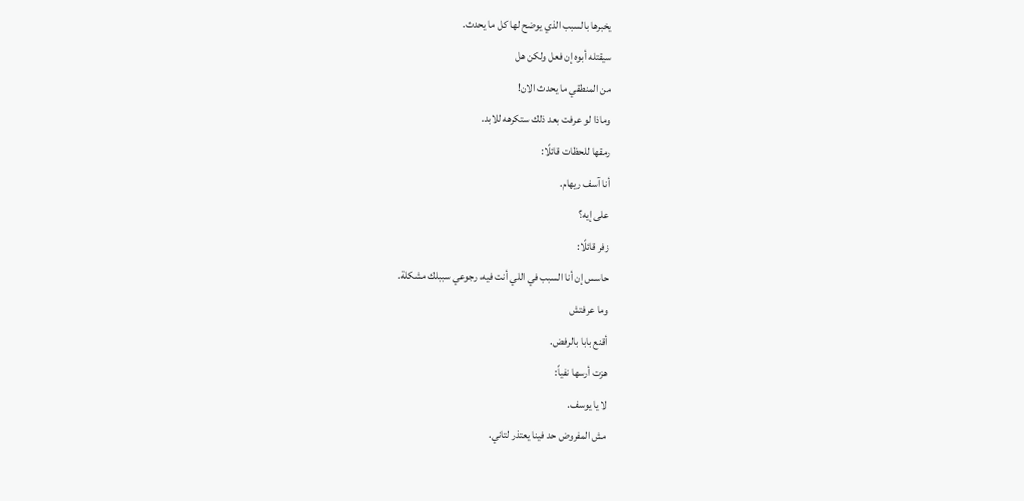يخبرها بالسبب الذي يوضح لها كل ما يحدث.
سيقتله أبوه إن فعل ولكن هل
من المنطقي ما يحدث الان!
وماذا لو عرفت بعد ذلك ستكرهه للابد.
رمقها للحظات قائلًا:
أنا آسف ريهام.
على إيه؟
زفر قائلًا:
حاسس إن أنا السبب في اللي أنت فيه، رجوعي سببلك مشكلة.
وما عرفتش
أقنع بابا بالرفض.
هزت أرسها نفياً:
لا يا يوسف.
مش المفروض حد فينا يعتذر لتاني.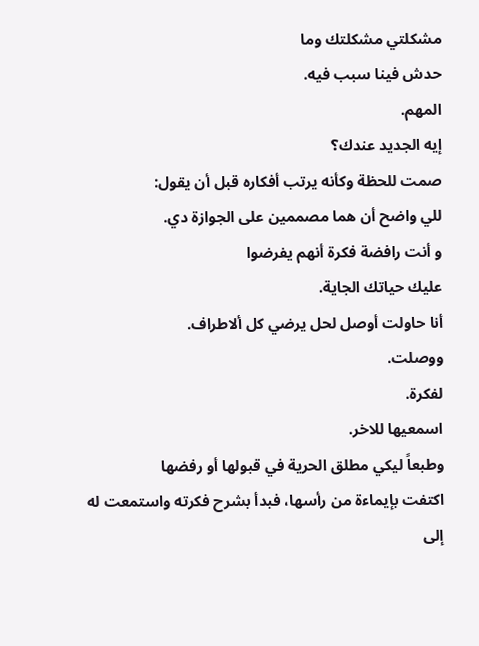مشكلتي مشكلتك وما
حدش فينا سبب فيه.
المهم.
إيه الجديد عندك؟
صمت للحظة وكأنه يرتب أفكاره قبل أن يقول:
للي واضح أن هما مصممين على الجوازة دي.
و أنت رافضة فكرة أنهم يفرضوا
عليك حياتك الجاية.
أنا حاولت أوصل لحل يرضي كل ألاطراف.
ووصلت.
لفكرة.
اسمعيها للاخر.
وطبعاً ليكي مطلق الحرية في قبولها أو رفضها
اكتفت بإيماءة من رأسها، فبدأ بشرح فكرته واستمعت له إلى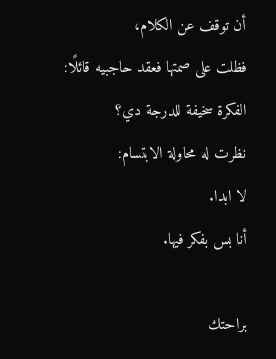أن توقف عن الكلام،
فظلت على صمتها فعقد حاجبيه قائلًا:
الفكرة سخيفة للدرجة دي؟
نظرت له محاولة الابتسام:
لا ابدا.
أنا بس بفكر فيها.

براحتك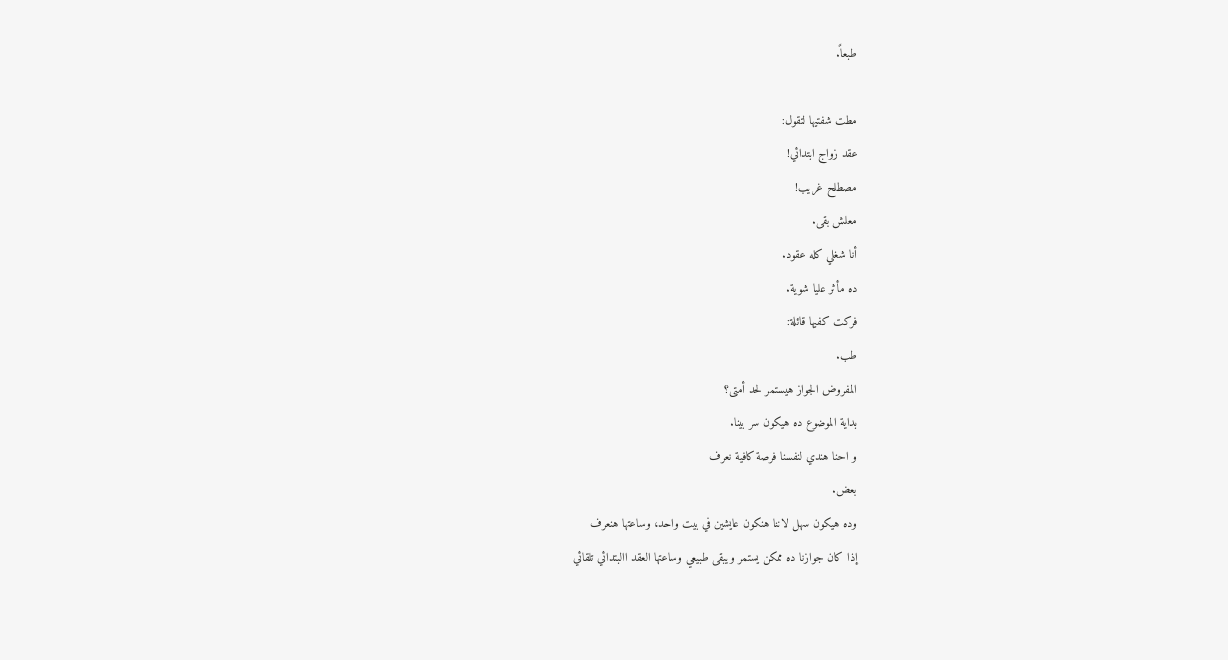طبعاً.

مطت شفتيها لتقول:
عقد زواج ابتدائي!
مصطلح غريب!
معلش بقى.
أنا شغلي كله عقود.
ده مأثر عليا شوية.
فركت كفيها قائلة:
طب.
المفروض الجواز هيستمر لحد أمتى؟
بداية الموضوع ده هيكون سر بينا.
و احنا هندي لنفسنا فرصة كافية نعرف
بعض.
وده هيكون سهل لاننا هنكون عايشين في بيت واحد، وساعتها هنعرف
إذا كان جوازنا ده ممكن يستمر ويبقى طبيعي وساعتها العقد االبتدائي تلقائي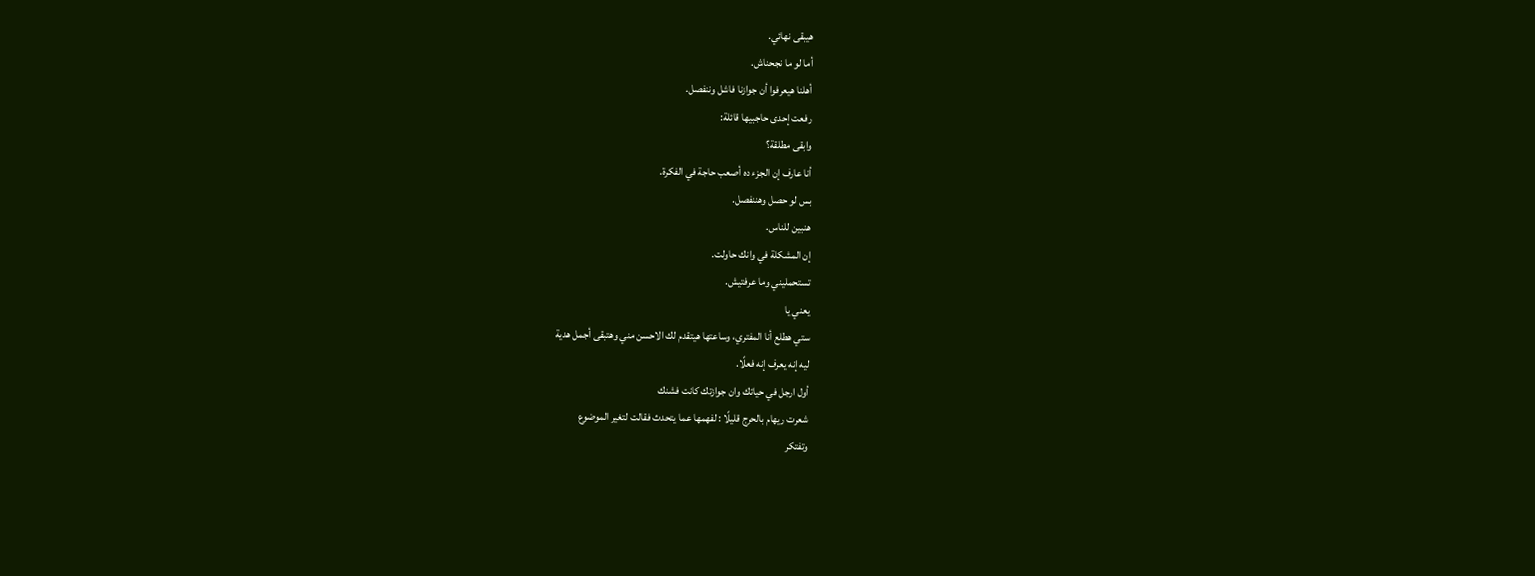هيبقى نهائي.
أما لو ما نجحناش.
أهلنا هيعرفوا أن جوازنا فاشل وننفصل.
رفعت إحدى حاجبيها قائلة:
وابقى مطلقة؟
أنا عارف إن الجزء ده أصعب حاجة في الفكرة.
بس لو حصل وهننفصل.
هنبين للناس.
إن المشكلة في وانك حاولت.
تستحمليني وما عرفتيش.
يعني يا
ستي هطلع أنا المفتري، وساعتها هيتقدم لك الاحسن مني وهتبقى أجمل هدية
ليه إنه يعرف إنه فعلًا.
أول ارجل في حياتك وان جوازتك كانت فشنك
شعرت ريهام بالحرج قليلًا : لفهمها عما يتحدث فقالت لتغير الموضوع
وتفتكر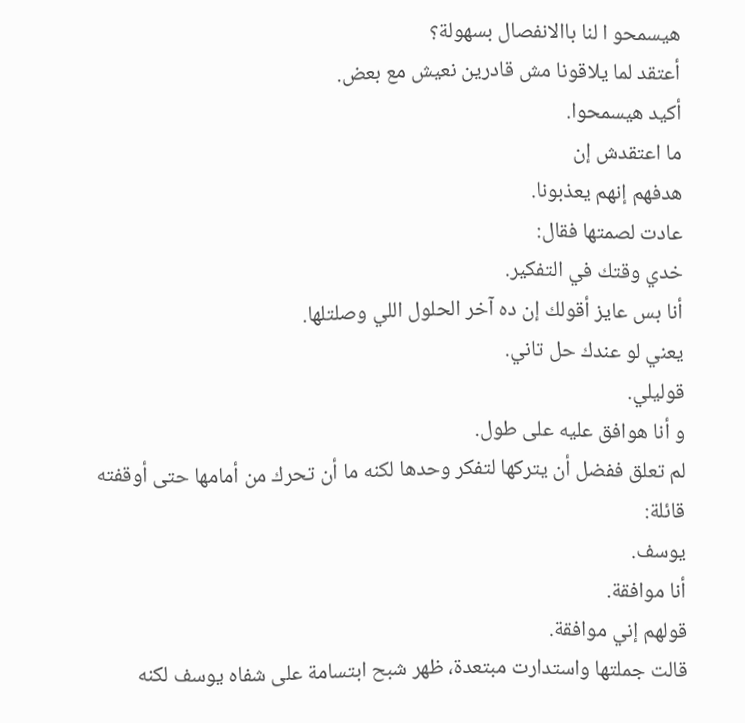هيسمحو ا لنا باالانفصال بسهولة؟
أعتقد لما يلاقونا مش قادرين نعيش مع بعض.
أكيد هيسمحوا.
ما اعتقدش إن
هدفهم إنهم يعذبونا.
عادت لصمتها فقال:
خدي وقتك في التفكير.
أنا بس عايز أقولك إن ده آخر الحلول اللي وصلتلها.
يعني لو عندك حل تاني.
قوليلي.
و أنا هوافق عليه على طول.
لم تعلق ففضل أن يتركها لتفكر وحدها لكنه ما أن تحرك من أمامها حتى أوقفته
قائلة:
يوسف.
أنا موافقة.
قولهم إني موافقة.
قالت جملتها واستدارت مبتعدة، ظهر شبح ابتسامة على شفاه يوسف لكنه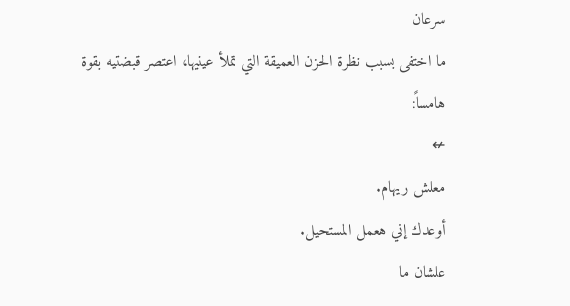سرعان
ما اختفى بسبب نظرة الحزن العميقة التي تملأ عينيها، اعتصر قبضتيه بقوة
هامساً:
↚
معلش ريهام.
أوعدك إني هعمل المستحيل.
علشان ما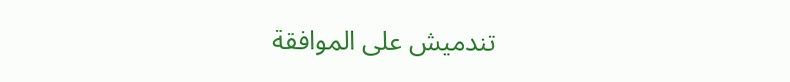تندميش على الموافقة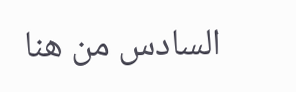السادس من هنا